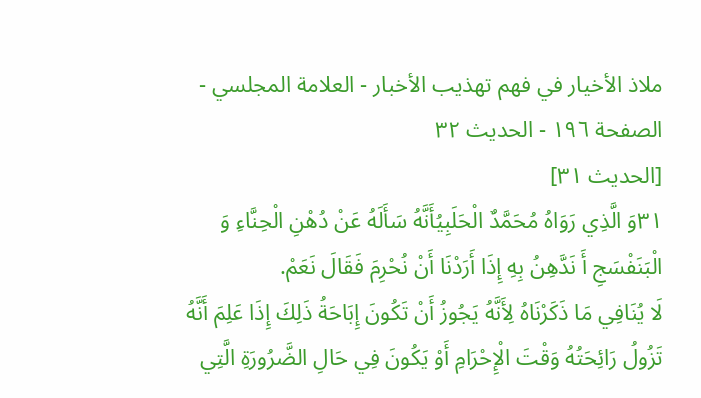ملاذ الأخيار في فهم تهذيب الأخبار - العلامة المجلسي - الصفحة ١٩٦ - الحديث ٣٢
[الحديث ٣١]
٣١وَ الَّذِي رَوَاهُ مُحَمَّدٌ الْحَلَبِيُأَنَّهُ سَأَلَهُ عَنْ دُهْنِ الْحِنَّاءِ وَ الْبَنَفْسَجِ أَ نَدَّهِنُ بِهِ إِذَا أَرَدْنَا أَنْ نُحْرِمَ فَقَالَ نَعَمْ.
لَا يُنَافِي مَا ذَكَرْنَاهُ لِأَنَّهُ يَجُوزُ أَنْ تَكُونَ إِبَاحَةُ ذَلِكَ إِذَا عَلِمَ أَنَّهُ تَزُولُ رَائِحَتُهُ وَقْتَ الْإِحْرَامِ أَوْ يَكُونَ فِي حَالِ الضَّرُورَةِ الَّتِي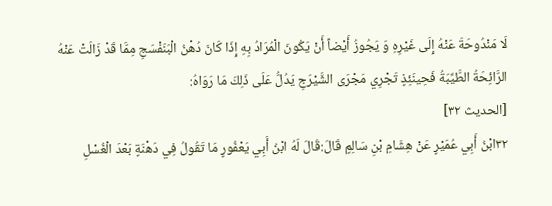لَا مَنْدُوحَةَ عَنْهُ إِلَى غَيْرِهِ وَ يَجُوزُ أَيْضاً أَنْ يَكُونَ الْمُرَادُ بِهِ إِذَا كَانَ دُهْنُ الْبَنَفْسَجِ مِمَّا قَدْ زَالَتْ عَنْهُ الرَّائِحَةُ الطَّيِّبَةُ فَحِينَئِذٍ تَجْرِي مَجْرَى الشَّيْرَجِ يَدُلُّ عَلَى ذَلِكَ مَا رَوَاهُ:
[الحديث ٣٢]
٣٢ابْنُ أَبِي عُمَيْرٍ عَنْ هِشَامِ بْنِ سَالِمٍ قَالَ:قَالَ لَهُ ابْنُ أَبِي يَعْفُورٍ مَا تَقُولُ فِي دَهْنَةٍ بَعْدَ الْغُسْلِ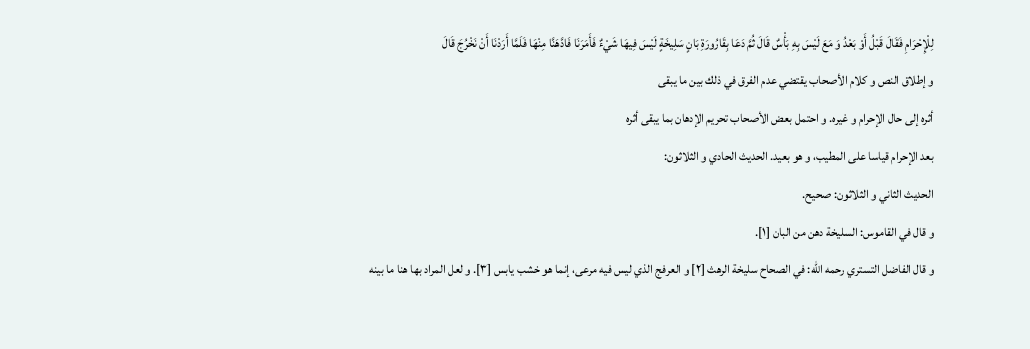لِلْإِحْرَامِ فَقَالَ قَبْلُ أَوْ بَعْدُ وَ مَعَ لَيْسَ بِهِ بَأْسٌ قَالَ ثُمَّ دَعَا بِقَارُورَةِ بَانٍ سَلِيخَةٍ لَيْسَ فِيهَا شَيْءٌ فَأَمَرَنَا فَادَّهَنَّا مِنْهَا فَلَمَّا أَرَدْنَا أَنْ نَخْرُجَ قَالَ
و إطلاق النص و كلام الأصحاب يقتضي عدم الفرق في ذلك بين ما يبقى
أثره إلى حال الإحرام و غيره. و احتمل بعض الأصحاب تحريم الإدهان بما يبقى أثره
بعد الإحرام قياسا على المطيب، و هو بعيد. الحديث الحادي و الثلاثون:
الحديث الثاني و الثلاثون: صحيح.
و قال في القاموس: السليخة دهن من البان [١].
و قال الفاضل التستري رحمه الله: في الصحاح سليخة الرهث [٢] و العرفج الذي ليس فيه مرعى، إنما هو خشب يابس [٣]. و لعل المراد بها هنا ما بينه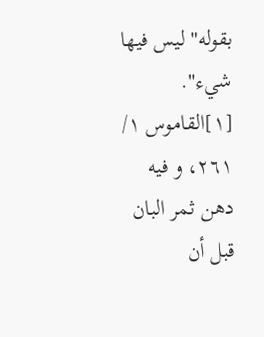بقوله" ليس فيها شيء".
[١]القاموس ١/ ٢٦١، و فيه دهن ثمر البان قبل أن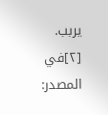يربب.
[٢]في المصدر: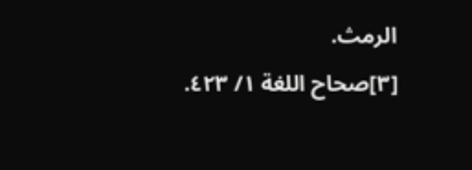الرمث.
[٣]صحاح اللغة ١/ ٤٢٣.